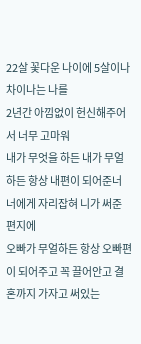22살 꽃다운 나이에 5살이나 차이나는 나를
2년간 아낌없이 헌신해주어서 너무 고마워
내가 무엇을 하든 내가 무얼하든 항상 내편이 되어준너
너에게 자리잡혀 니가 써준 편지에
오빠가 무얼하든 항상 오빠편이 되어주고 꼭 끌어안고 결혼까지 가자고 써있는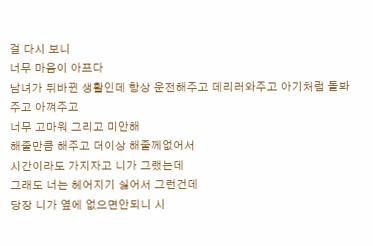걸 다시 보니
너무 마음이 아프다
남녀가 뒤바뀐 생활인데 항상 운전해주고 데리러와주고 아기처럼 돌봐주고 아껴주고
너무 고마워 그리고 미안해
해줄만큼 해주고 더이상 해줄께없어서
시간이라도 가지자고 니가 그랬는데
그래도 너는 헤어지기 싫어서 그런건데
당장 니가 옆에 없으면안되니 시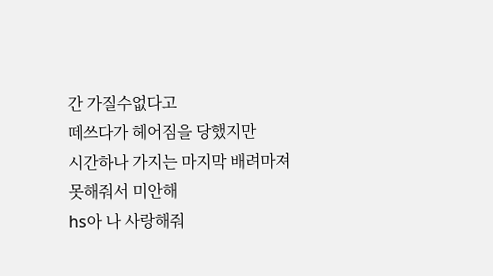간 가질수없다고
떼쓰다가 헤어짐을 당했지만
시간하나 가지는 마지막 배려마져 못해줘서 미안해
hs아 나 사랑해줘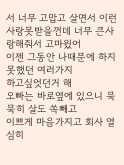서 너무 고맙고 살면서 이런사랑못받을껀데 너무 큰사랑해줘서 고마윘어
이젠 그동안 나때문에 하지못했던 여러가지
하고싶엇던거 해
오빠는 바로옆에 있으니 묵묵히 살도 쏙빼고
이쁘게 마음가지고 회사 열심히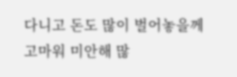다니고 돈도 많이 벌어놓을께
고마워 미안해 많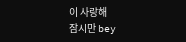이 사랑해
잠시만 bey